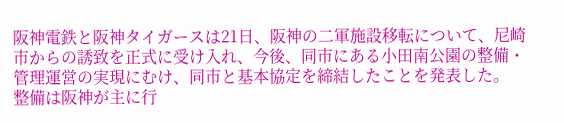阪神電鉄と阪神タイガースは21日、阪神の二軍施設移転について、尼崎市からの誘致を正式に受け入れ、今後、同市にある小田南公園の整備・管理運営の実現にむけ、同市と基本協定を締結したことを発表した。
整備は阪神が主に行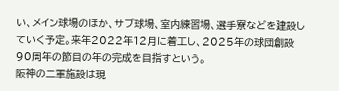い、メイン球場のほか、サブ球場、室内練習場、選手寮などを建設していく予定。来年2022年12月に着工し、2025年の球団創設90周年の節目の年の完成を目指すという。
阪神の二軍施設は現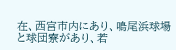在、西宮市内にあり、鳴尾浜球場と球団寮があり、若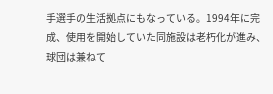手選手の生活拠点にもなっている。1994年に完成、使用を開始していた同施設は老朽化が進み、球団は兼ねて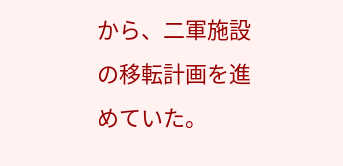から、二軍施設の移転計画を進めていた。